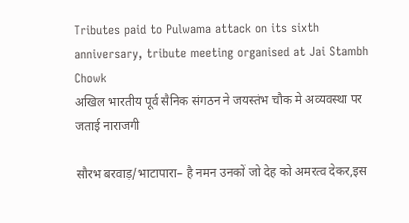Tributes paid to Pulwama attack on its sixth anniversary, tribute meeting organised at Jai Stambh Chowk
अखिल भारतीय पूर्व सैनिक संगठन ने जयस्तंभ चौक मे अव्यवस्था पर जताई नाराजगी

सौरभ बरवाड़/भाटापारा– है नमन उनकों जो देह को अमरत्व देकर,इस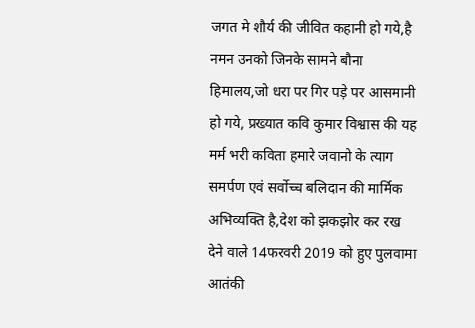जगत मे शौर्य की जीवित कहानी हो गये,है नमन उनको जिनके सामने बौना हिमालय,जो धरा पर गिर पड़े पर आसमानी हो गये, प्रख्यात कवि कुमार विश्वास की यह मर्म भरी कविता हमारे जवानो के त्याग समर्पण एवं सर्वोच्च बलिदान की मार्मिक अभिव्यक्ति है,देश को झकझोर कर रख देने वाले 14फरवरी 2019 को हुए पुलवामा आतंकी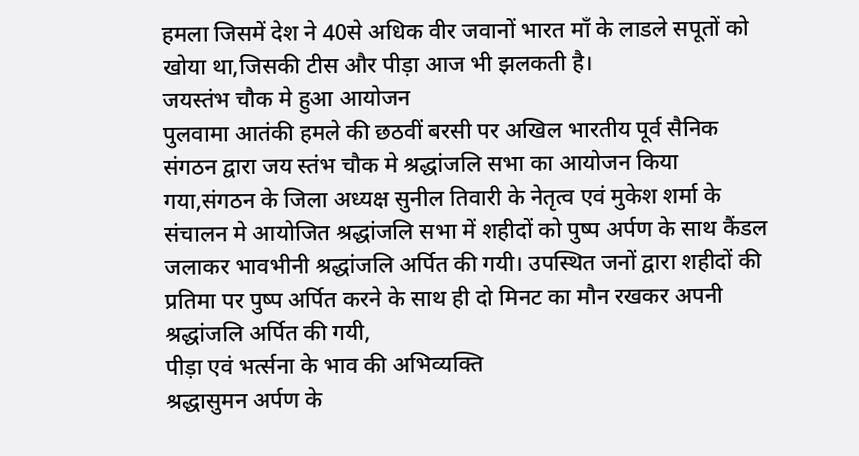हमला जिसमें देश ने 40से अधिक वीर जवानों भारत माँ के लाडले सपूतों को खोया था,जिसकी टीस और पीड़ा आज भी झलकती है।
जयस्तंभ चौक मे हुआ आयोजन
पुलवामा आतंकी हमले की छठवीं बरसी पर अखिल भारतीय पूर्व सैनिक संगठन द्वारा जय स्तंभ चौक मे श्रद्धांजलि सभा का आयोजन किया गया,संगठन के जिला अध्यक्ष सुनील तिवारी के नेतृत्व एवं मुकेश शर्मा के संचालन मे आयोजित श्रद्धांजलि सभा में शहीदों को पुष्प अर्पण के साथ कैंडल जलाकर भावभीनी श्रद्धांजलि अर्पित की गयी। उपस्थित जनों द्वारा शहीदों की प्रतिमा पर पुष्प अर्पित करने के साथ ही दो मिनट का मौन रखकर अपनी श्रद्धांजलि अर्पित की गयी,
पीड़ा एवं भर्त्सना के भाव की अभिव्यक्ति
श्रद्धासुमन अर्पण के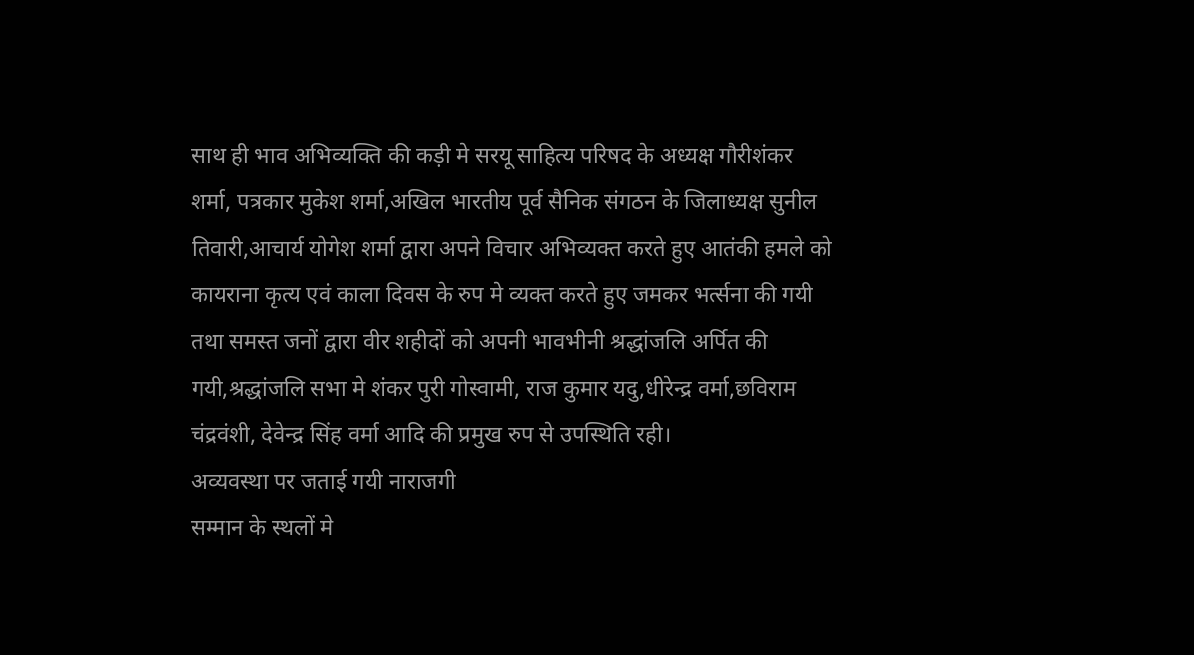साथ ही भाव अभिव्यक्ति की कड़ी मे सरयू साहित्य परिषद के अध्यक्ष गौरीशंकर शर्मा, पत्रकार मुकेश शर्मा,अखिल भारतीय पूर्व सैनिक संगठन के जिलाध्यक्ष सुनील तिवारी,आचार्य योगेश शर्मा द्वारा अपने विचार अभिव्यक्त करते हुए आतंकी हमले को कायराना कृत्य एवं काला दिवस के रुप मे व्यक्त करते हुए जमकर भर्त्सना की गयी तथा समस्त जनों द्वारा वीर शहीदों को अपनी भावभीनी श्रद्धांजलि अर्पित की गयी,श्रद्धांजलि सभा मे शंकर पुरी गोस्वामी, राज कुमार यदु,धीरेन्द्र वर्मा,छविराम चंद्रवंशी, देवेन्द्र सिंह वर्मा आदि की प्रमुख रुप से उपस्थिति रही।
अव्यवस्था पर जताई गयी नाराजगी
सम्मान के स्थलों मे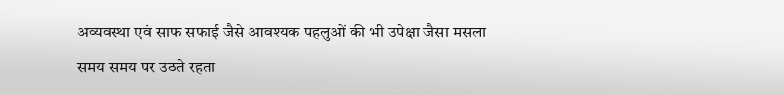अव्यवस्था एवं साफ सफाई जैसे आवश्यक पहलुओं की भी उपेक्षा जैसा मसला समय समय पर उठते रहता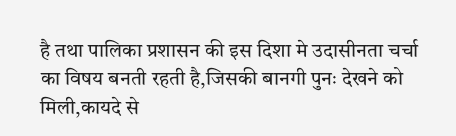है तथा पालिका प्रशासन की इस दिशा मे उदासीनता चर्चा का विषय बनती रहती है,जिसकी बानगी पुनः देखने को मिली,कायदे से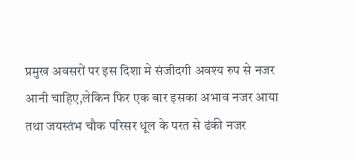प्रमुख अवसरों पर इस दिशा मे संजीदगी अवश्य रुप से नजर आनी चाहिए,लेकिन फिर एक बार इसका अभाव नजर आया तथा जयस्तंभ चौक परिसर धूल के परत से ढंकी नजर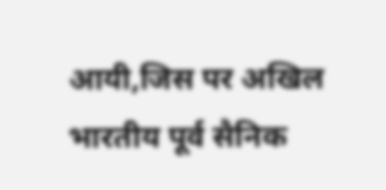आयी,जिस पर अखिल भारतीय पूर्व सैनिक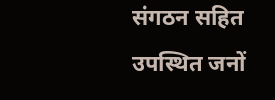संगठन सहित उपस्थित जनों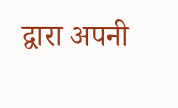द्वारा अपनी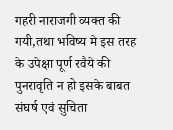गहरी नाराजगी व्यक्त की गयी,तथा भविष्य मे इस तरह के उपेक्षा पूर्ण रवैये की पुनरावृति न हो इसके बाबत संघर्ष एवं सुचिता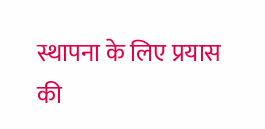स्थापना के लिए प्रयास की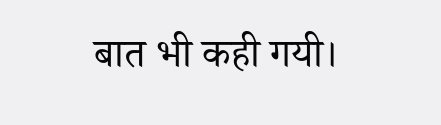बात भी कही गयी।